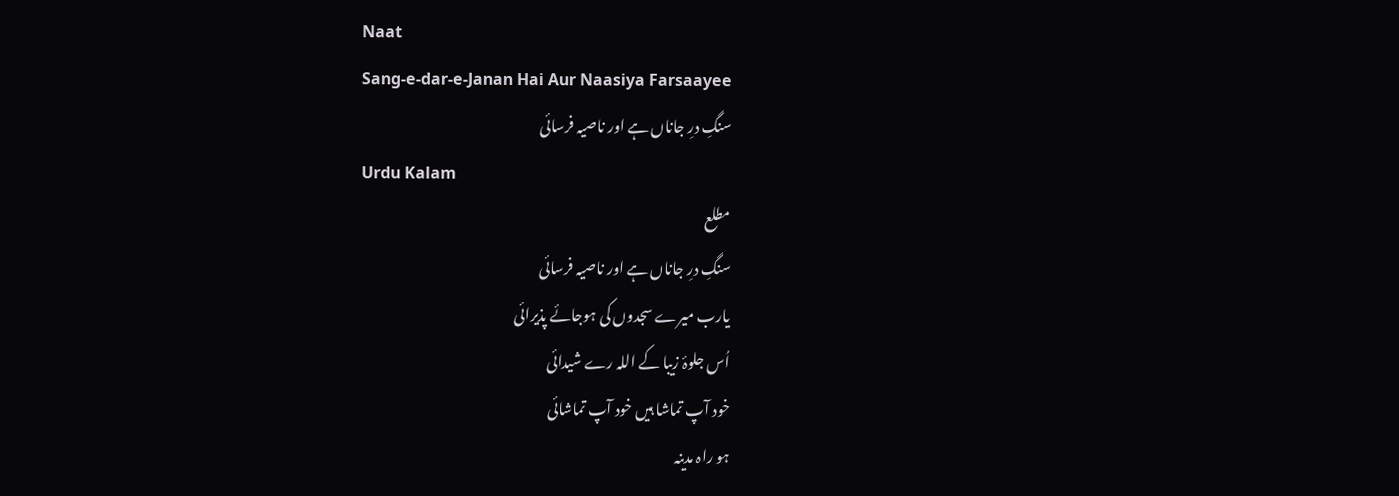Naat
Sang-e-dar-e-Janan Hai Aur Naasiya Farsaayee
سنگِ درِ جاناں ہے اور ناصیہ فرسائی
Urdu Kalam
مطلع
سنگِ درِ جاناں ہے اور ناصیہ فرسائی
یارب میرے سجدوں کی ہوجائے پذیرائی
اُس جلوۂ زیبا کے اللہ رے شیدائی
خود آپ تماشا ہیں خود آپ تماشائی
ہو راہ مدینہ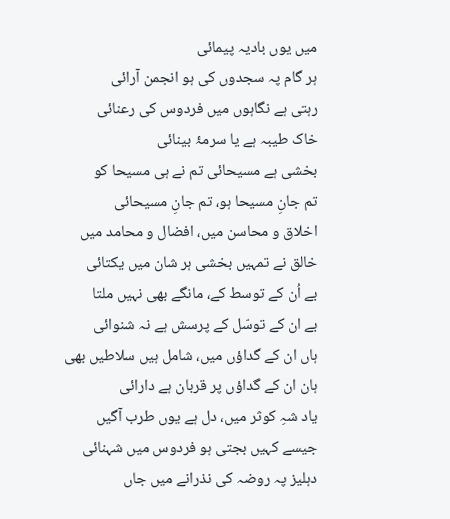میں یوں بادیہ پیمائی
ہر گام پہ سجدوں کی ہو انجمن آرائی
رہتی ہے نگاہوں میں فردوس کی رعنائی
خاک طیبہ ہے یا سرمۂ بینائی
بخشی ہے مسیحائی تم نے ہی مسیحا کو
تم جانِ مسیحا ہو، تم جانِ مسیحائی
اخلاق و محاسن میں، افضال و محامد میں
خالق نے تمہیں بخشی ہر شان میں یکتائی
بے اُن کے توسط کے، مانگے بھی نہیں ملتا
بے ان کے توسّل کے پرسش ہے نہ شنوائی
ہاں ان کے گداؤں میں، شامل ہیں سلاطیں بھی
ہان ان کے گداؤں پر قربان ہے دارائی
یاد شہِ کوثر میں، دل ہے یوں طرب آگیں
جیسے کہیں بجتی ہو فردوس میں شہنائی
دہلیز پہ روضہ کی نذرانے میں جاں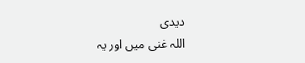دیدی
اللہ غنی میں اور یہ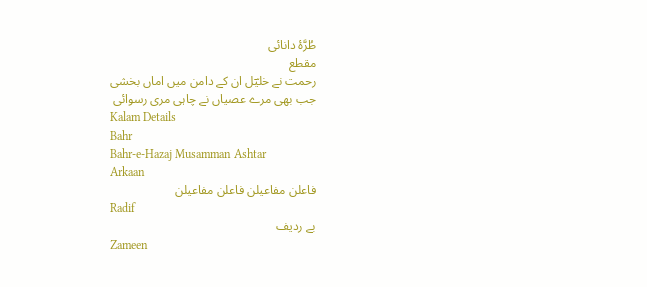طُرَّۂ دانائی
مقطع
رحمت نے خلیؔل ان کے دامن میں اماں بخشی
جب بھی مرے عصیاں نے چاہی مری رسوائی
Kalam Details
Bahr
Bahr-e-Hazaj Musamman Ashtar
Arkaan
فاعلن مفاعیلن فاعلن مفاعیلن
Radif
بے ردیف
Zameen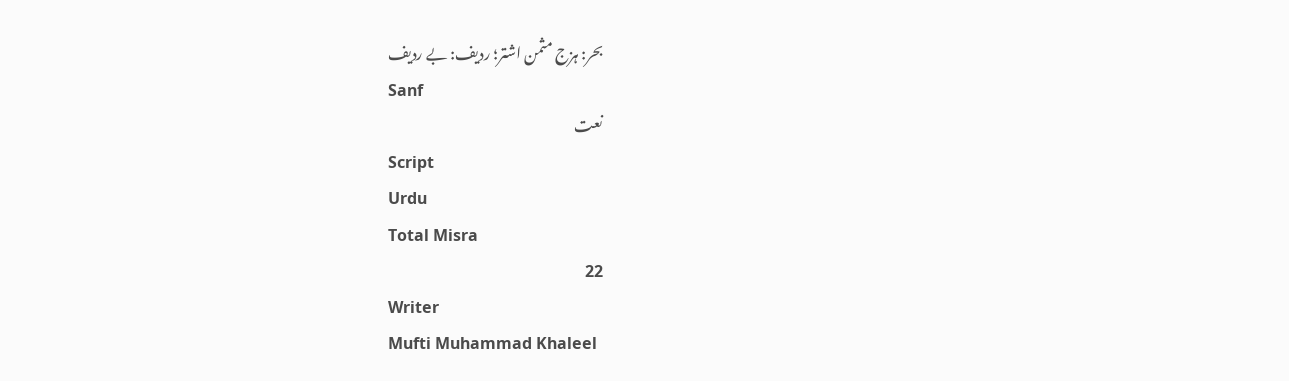بحر: ہزج مثمن اشتر؛ ردیف: بے ردیف
Sanf
نعت
Script
Urdu
Total Misra
22
Writer
Mufti Muhammad Khaleel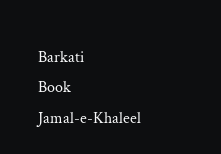Barkati
Book
Jamal-e-Khaleel